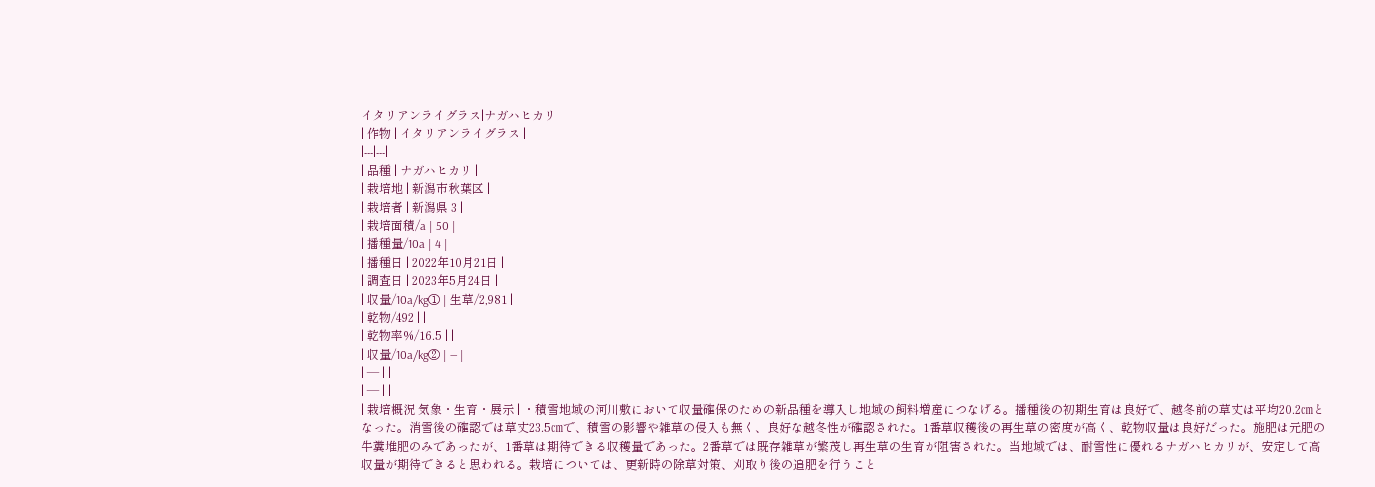イタリアンライグラス|ナガハヒカリ
| 作物 | イタリアンライグラス |
|---|---|
| 品種 | ナガハヒカリ |
| 栽培地 | 新潟市秋葉区 |
| 栽培者 | 新潟県 3 |
| 栽培面積/a | 50 |
| 播種量/10a | 4 |
| 播種日 | 2022年10月21日 |
| 調査日 | 2023年5月24日 |
| 収量/10a/kg① | 生草/2,981 |
| 乾物/492 | |
| 乾物率%/16.5 | |
| 収量/10a/kg② | ― |
| ― | |
| ― | |
| 栽培概況 気象・生育・展示 | ・積雪地域の河川敷において収量確保のための新品種を導入し地域の飼料増産につなげる。播種後の初期生育は良好で、越冬前の草丈は平均20.2㎝となった。消雪後の確認では草丈23.5㎝で、積雪の影響や雑草の侵入も無く、良好な越冬性が確認された。1番草収穫後の再生草の密度が高く、乾物収量は良好だった。施肥は元肥の牛糞堆肥のみであったが、1番草は期待できる収穫量であった。2番草では既存雑草が繁茂し再生草の生育が阻害された。当地域では、耐雪性に優れるナガハヒカリが、安定して高収量が期待できると思われる。栽培については、更新時の除草対策、刈取り後の追肥を行うこと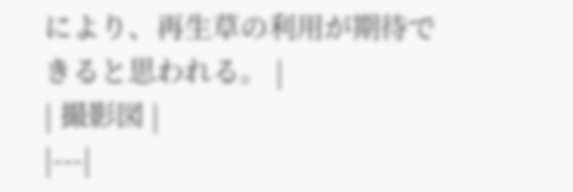により、再生草の利用が期待できると思われる。 |
| 撮影図 |
|---|